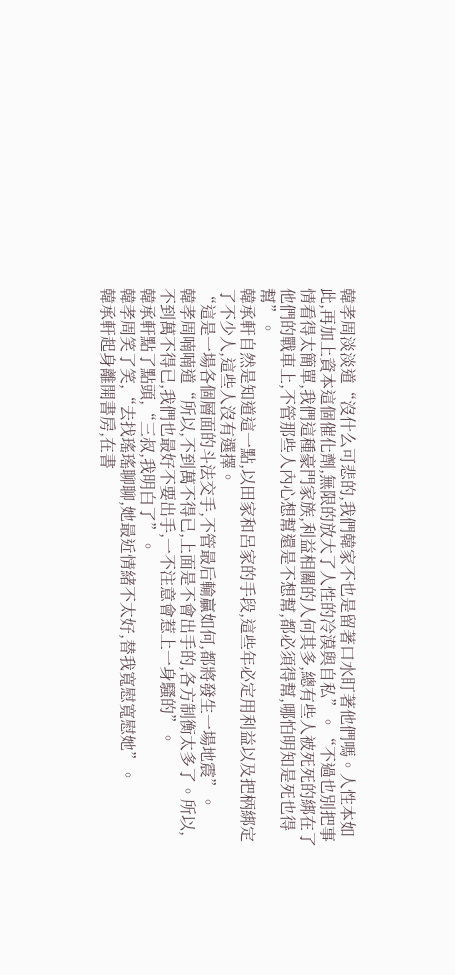韓孝周淡淡道“沒什么可悲的,我們韓家不也是留著口水盯著他們嗎。人性本如此,再加上資本這個催化劑,無限的放大了人性的冷漠與自私”。“不過也別把事情看得太簡單,我們這種豪門家族,利益相關的人何其多,總有些人被死死的綁在了他們的戰車上,不管那些人內心想幫還是不想幫,都必須得幫,哪怕明知是死也得幫”。
韓承軒自然是知道這一點,以田家和呂家的手段,這些年必定用利益以及把柄綁定了不少人,這些人沒有選擇。
“這是一場各個層面的斗法交手,不管最后輸贏如何,都將發生一場地震”。
韓孝周喃喃道“所以,不到萬不得已,上面是不會出手的,各方制衡太多了。所以,不到萬不得已,我們也最好不要出手,一不注意會惹上一身騷的”。
韓承軒點了點頭,“三叔,我明白了”。
韓孝周笑了笑,“去找瑤瑤聊聊,她最近情緒不太好,替我寬慰寬慰她”。
韓承軒起身離開書房,在書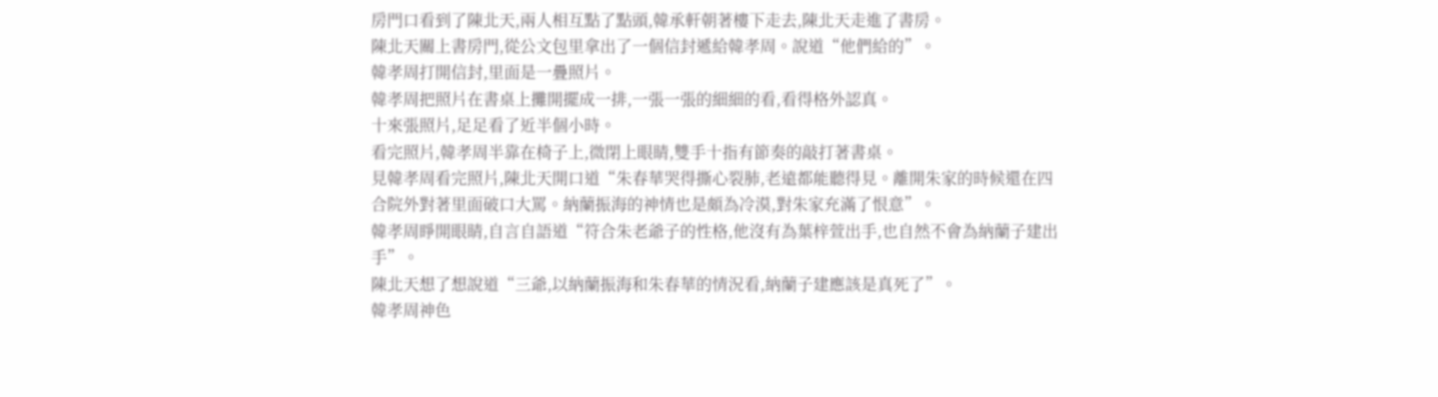房門口看到了陳北天,兩人相互點了點頭,韓承軒朝著樓下走去,陳北天走進了書房。
陳北天關上書房門,從公文包里拿出了一個信封遞給韓孝周。說道“他們給的”。
韓孝周打開信封,里面是一疊照片。
韓孝周把照片在書桌上攤開擺成一排,一張一張的細細的看,看得格外認真。
十來張照片,足足看了近半個小時。
看完照片,韓孝周半靠在椅子上,微閉上眼睛,雙手十指有節奏的敲打著書桌。
見韓孝周看完照片,陳北天開口道“朱春華哭得撕心裂肺,老遠都能聽得見。離開朱家的時候還在四合院外對著里面破口大罵。納蘭振海的神情也是頗為冷漠,對朱家充滿了恨意”。
韓孝周睜開眼睛,自言自語道“符合朱老爺子的性格,他沒有為葉梓萱出手,也自然不會為納蘭子建出手”。
陳北天想了想說道“三爺,以納蘭振海和朱春華的情況看,納蘭子建應該是真死了”。
韓孝周神色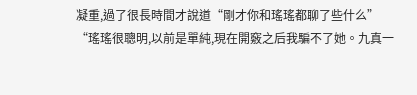凝重,過了很長時間才說道“剛才你和瑤瑤都聊了些什么”
“瑤瑤很聰明,以前是單純,現在開竅之后我騙不了她。九真一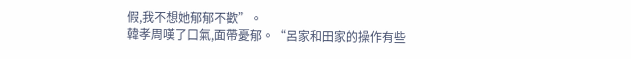假,我不想她郁郁不歡”。
韓孝周嘆了口氣,面帶憂郁。“呂家和田家的操作有些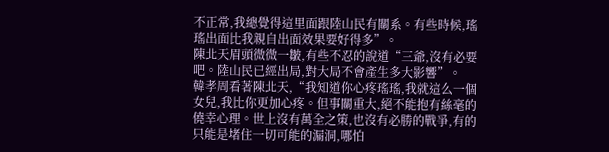不正常,我總覺得這里面跟陸山民有關系。有些時候,瑤瑤出面比我親自出面效果要好得多”。
陳北天眉頭微微一皺,有些不忍的說道“三爺,沒有必要吧。陸山民已經出局,對大局不會產生多大影響”。
韓孝周看著陳北天,“我知道你心疼瑤瑤,我就這么一個女兒,我比你更加心疼。但事關重大,絕不能抱有絲毫的僥幸心理。世上沒有萬全之策,也沒有必勝的戰爭,有的只能是堵住一切可能的漏洞,哪怕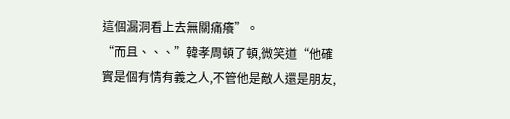這個漏洞看上去無關痛癢”。
“而且、、、”韓孝周頓了頓,微笑道“他確實是個有情有義之人,不管他是敵人還是朋友,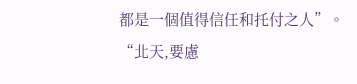都是一個值得信任和托付之人”。
“北天,要慮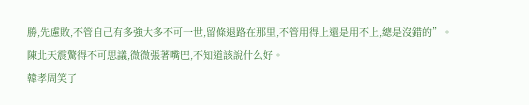勝,先慮敗,不管自己有多強大多不可一世,留條退路在那里,不管用得上還是用不上,總是沒錯的”。
陳北天震驚得不可思議,微微張著嘴巴,不知道該說什么好。
韓孝周笑了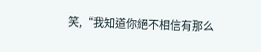笑,“我知道你絕不相信有那么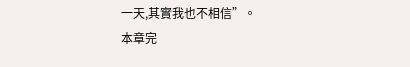一天,其實我也不相信”。
本章完